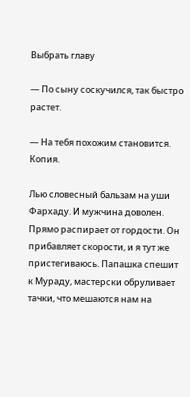Выбрать главу

— По сыну соскучился, так быстро растет.

— На тебя похожим становится. Копия.

Лью словесный бальзам на уши Фархаду. И мужчина доволен. Прямо распирает от гордости. Он прибавляет скорости, и я тут же пристегиваюсь. Папашка спешит к Мураду, мастерски обруливает тачки, что мешаются нам на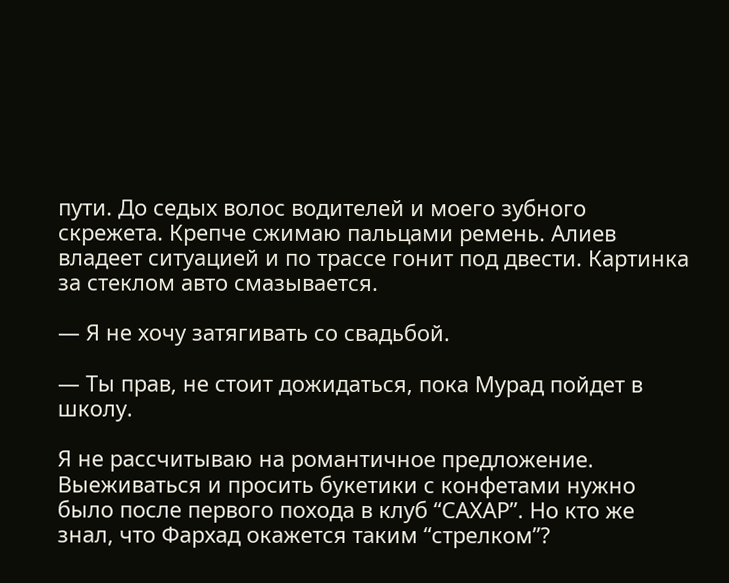пути. До седых волос водителей и моего зубного скрежета. Крепче сжимаю пальцами ремень. Алиев владеет ситуацией и по трассе гонит под двести. Картинка за стеклом авто смазывается.

— Я не хочу затягивать со свадьбой.

— Ты прав, не стоит дожидаться, пока Мурад пойдет в школу.

Я не рассчитываю на романтичное предложение. Выеживаться и просить букетики с конфетами нужно было после первого похода в клуб “САХАР”. Но кто же знал, что Фархад окажется таким “стрелком”?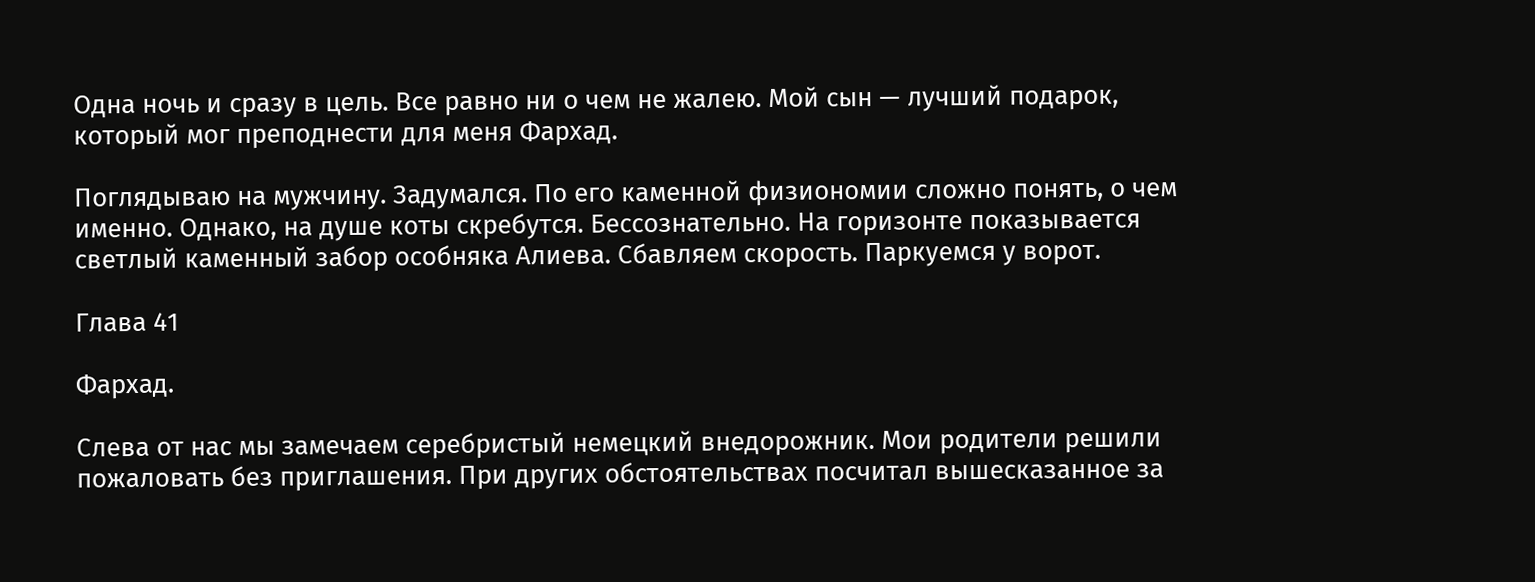Одна ночь и сразу в цель. Все равно ни о чем не жалею. Мой сын — лучший подарок, который мог преподнести для меня Фархад.

Поглядываю на мужчину. Задумался. По его каменной физиономии сложно понять, о чем именно. Однако, на душе коты скребутся. Бессознательно. На горизонте показывается светлый каменный забор особняка Алиева. Сбавляем скорость. Паркуемся у ворот.

Глава 41

Фархад.

Слева от нас мы замечаем серебристый немецкий внедорожник. Мои родители решили пожаловать без приглашения. При других обстоятельствах посчитал вышесказанное за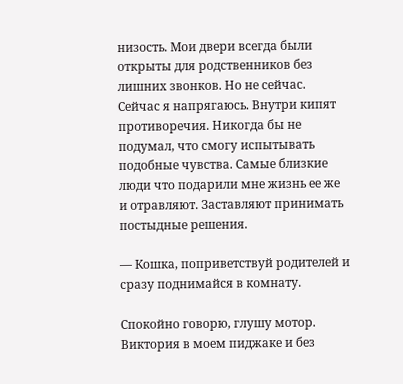низость. Мои двери всегда были открыты для родственников без лишних звонков. Но не сейчас. Сейчас я напрягаюсь. Внутри кипят противоречия. Никогда бы не подумал, что смогу испытывать подобные чувства. Самые близкие люди что подарили мне жизнь ее же и отравляют. Заставляют принимать постыдные решения.

— Кошка, поприветствуй родителей и сразу поднимайся в комнату.

Спокойно говорю, глушу мотор. Виктория в моем пиджаке и без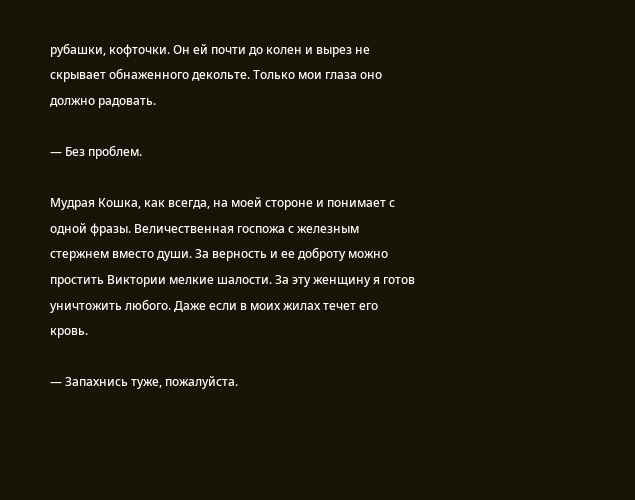рубашки, кофточки. Он ей почти до колен и вырез не скрывает обнаженного декольте. Только мои глаза оно должно радовать.

— Без проблем.

Мудрая Кошка, как всегда, на моей стороне и понимает с одной фразы. Величественная госпожа с железным стержнем вместо души. За верность и ее доброту можно простить Виктории мелкие шалости. За эту женщину я готов уничтожить любого. Даже если в моих жилах течет его кровь.

— Запахнись туже, пожалуйста.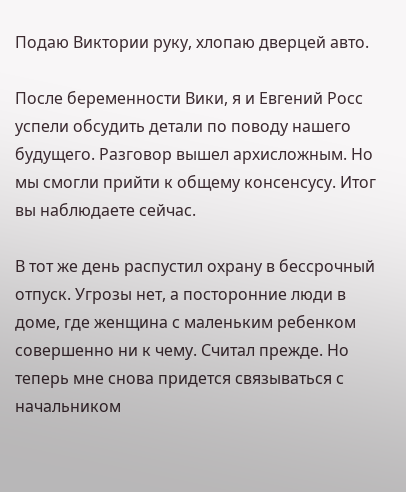Подаю Виктории руку, хлопаю дверцей авто.

После беременности Вики, я и Евгений Росс успели обсудить детали по поводу нашего будущего. Разговор вышел архисложным. Но мы смогли прийти к общему консенсусу. Итог вы наблюдаете сейчас.

В тот же день распустил охрану в бессрочный отпуск. Угрозы нет, а посторонние люди в доме, где женщина с маленьким ребенком совершенно ни к чему. Считал прежде. Но теперь мне снова придется связываться с начальником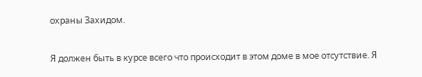охраны Захидом.

Я должен быть в курсе всего что происходит в этом доме в мое отсутствие. Я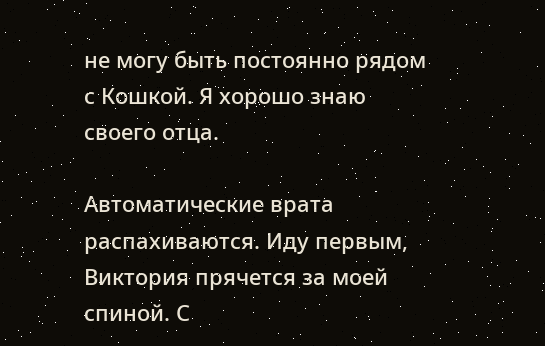не могу быть постоянно рядом с Кошкой. Я хорошо знаю своего отца.

Автоматические врата распахиваются. Иду первым, Виктория прячется за моей спиной. С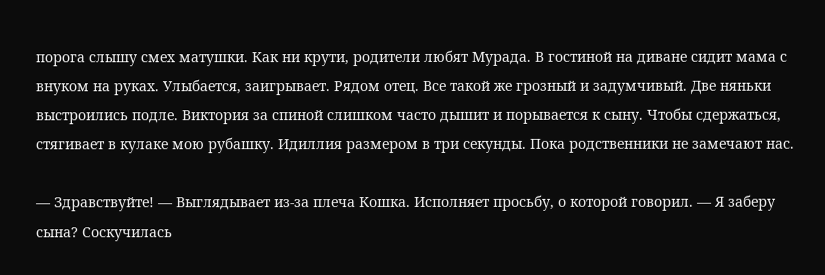порога слышу смех матушки. Как ни крути, родители любят Мурада. В гостиной на диване сидит мама с внуком на руках. Улыбается, заигрывает. Рядом отец. Все такой же грозный и задумчивый. Две няньки выстроились подле. Виктория за спиной слишком часто дышит и порывается к сыну. Чтобы сдержаться, стягивает в кулаке мою рубашку. Идиллия размером в три секунды. Пока родственники не замечают нас.

— Здравствуйте! — Выглядывает из-за плеча Кошка. Исполняет просьбу, о которой говорил. — Я заберу сына? Соскучилась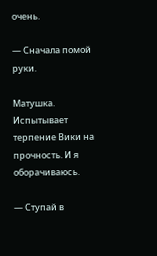очень.

— Сначала помой руки.

Матушка. Испытывает терпение Вики на прочность. И я оборачиваюсь.

— Ступай в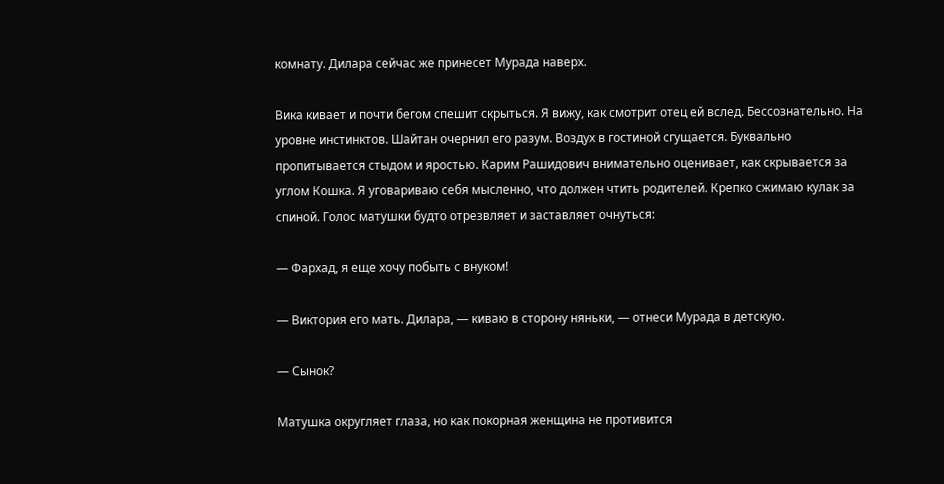комнату. Дилара сейчас же принесет Мурада наверх.

Вика кивает и почти бегом спешит скрыться. Я вижу, как смотрит отец ей вслед. Бессознательно. На уровне инстинктов. Шайтан очернил его разум. Воздух в гостиной сгущается. Буквально пропитывается стыдом и яростью. Карим Рашидович внимательно оценивает, как скрывается за углом Кошка. Я уговариваю себя мысленно, что должен чтить родителей. Крепко сжимаю кулак за спиной. Голос матушки будто отрезвляет и заставляет очнуться:

— Фархад, я еще хочу побыть с внуком!

— Виктория его мать. Дилара, — киваю в сторону няньки, — отнеси Мурада в детскую.

— Сынок?

Матушка округляет глаза, но как покорная женщина не противится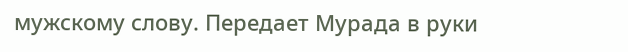мужскому слову. Передает Мурада в руки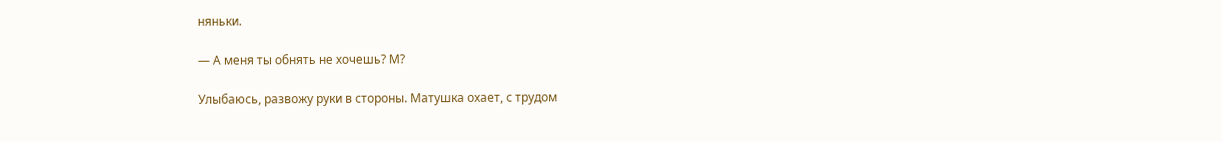няньки.

— А меня ты обнять не хочешь? М?

Улыбаюсь, развожу руки в стороны. Матушка охает, с трудом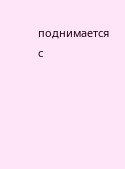поднимается с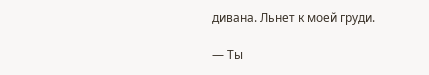дивана. Льнет к моей груди.

— Ты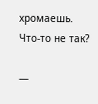хромаешь. Что-то не так?

—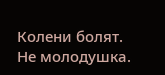Колени болят. Не молодушка.